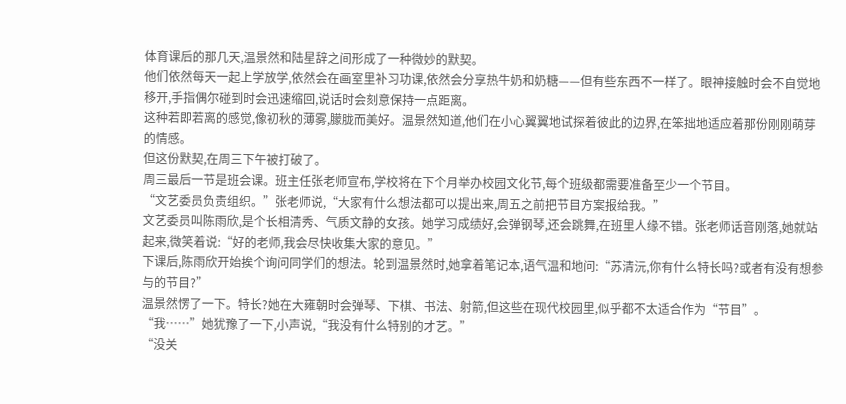体育课后的那几天,温景然和陆星辞之间形成了一种微妙的默契。
他们依然每天一起上学放学,依然会在画室里补习功课,依然会分享热牛奶和奶糖——但有些东西不一样了。眼神接触时会不自觉地移开,手指偶尔碰到时会迅速缩回,说话时会刻意保持一点距离。
这种若即若离的感觉,像初秋的薄雾,朦胧而美好。温景然知道,他们在小心翼翼地试探着彼此的边界,在笨拙地适应着那份刚刚萌芽的情感。
但这份默契,在周三下午被打破了。
周三最后一节是班会课。班主任张老师宣布,学校将在下个月举办校园文化节,每个班级都需要准备至少一个节目。
“文艺委员负责组织。”张老师说,“大家有什么想法都可以提出来,周五之前把节目方案报给我。”
文艺委员叫陈雨欣,是个长相清秀、气质文静的女孩。她学习成绩好,会弹钢琴,还会跳舞,在班里人缘不错。张老师话音刚落,她就站起来,微笑着说:“好的老师,我会尽快收集大家的意见。”
下课后,陈雨欣开始挨个询问同学们的想法。轮到温景然时,她拿着笔记本,语气温和地问:“苏清沅,你有什么特长吗?或者有没有想参与的节目?”
温景然愣了一下。特长?她在大雍朝时会弹琴、下棋、书法、射箭,但这些在现代校园里,似乎都不太适合作为“节目”。
“我……”她犹豫了一下,小声说,“我没有什么特别的才艺。”
“没关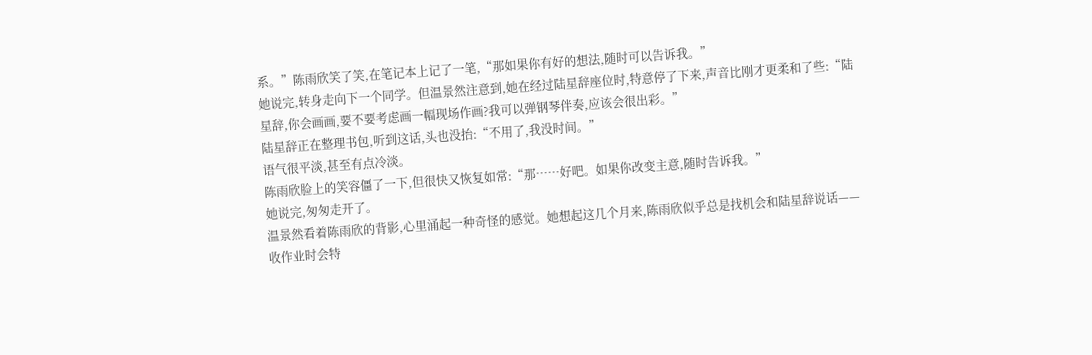系。”陈雨欣笑了笑,在笔记本上记了一笔,“那如果你有好的想法,随时可以告诉我。”
她说完,转身走向下一个同学。但温景然注意到,她在经过陆星辞座位时,特意停了下来,声音比刚才更柔和了些:“陆星辞,你会画画,要不要考虑画一幅现场作画?我可以弹钢琴伴奏,应该会很出彩。”
陆星辞正在整理书包,听到这话,头也没抬:“不用了,我没时间。”
语气很平淡,甚至有点冷淡。
陈雨欣脸上的笑容僵了一下,但很快又恢复如常:“那……好吧。如果你改变主意,随时告诉我。”
她说完,匆匆走开了。
温景然看着陈雨欣的背影,心里涌起一种奇怪的感觉。她想起这几个月来,陈雨欣似乎总是找机会和陆星辞说话——收作业时会特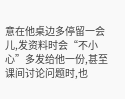意在他桌边多停留一会儿,发资料时会“不小心”多发给他一份,甚至课间讨论问题时,也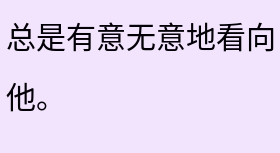总是有意无意地看向他。